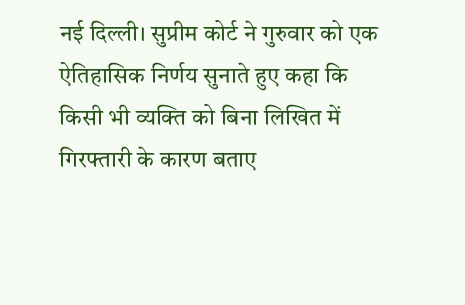नई दिल्ली। सुप्रीम कोर्ट ने गुरुवार को एक ऐतिहासिक निर्णय सुनाते हुए कहा कि किसी भी व्यक्ति को बिना लिखित में गिरफ्तारी के कारण बताए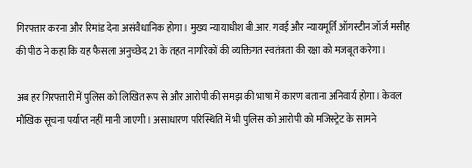गिरफ्तार करना और रिमांड देना असंवैधानिक होगा। मुख्य न्यायाधीश बी.आर. गवई और न्यायमूर्ति ऑगस्टीन जॉर्ज मसीह की पीठ ने कहा कि यह फैसला अनुच्छेद 21 के तहत नागरिकों की व्यक्तिगत स्वतंत्रता की रक्षा को मजबूत करेगा।

अब हर गिरफ्तारी में पुलिस को लिखित रूप से और आरोपी की समझ की भाषा में कारण बताना अनिवार्य होगा। केवल मौखिक सूचना पर्याप्त नहीं मानी जाएगी। असाधारण परिस्थिति में भी पुलिस को आरोपी को मजिस्ट्रेट के सामने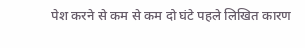पेश करने से कम से कम दो घंटे पहले लिखित कारण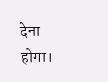देना होगा।